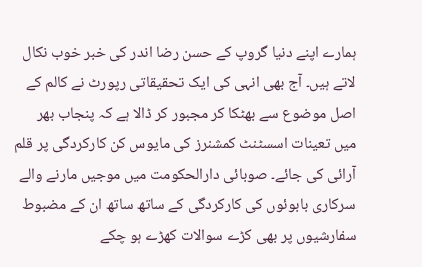ہمارے اپنے دنیا گروپ کے حسن رضا اندر کی خبر خوب نکال لاتے ہیں۔ آج بھی انہی کی ایک تحقیقاتی رپورٹ نے کالم کے اصل موضوع سے بھٹکا کر مجبور کر ڈالا ہے کہ پنجاب بھر میں تعینات اسسٹنٹ کمشنرز کی مایوس کن کارکردگی پر قلم آرائی کی جائے۔ صوبائی دارالحکومت میں موجیں مارنے والے سرکاری بابوئوں کی کارکردگی کے ساتھ ساتھ ان کے مضبوط سفارشیوں پر بھی کڑے سوالات کھڑے ہو چکے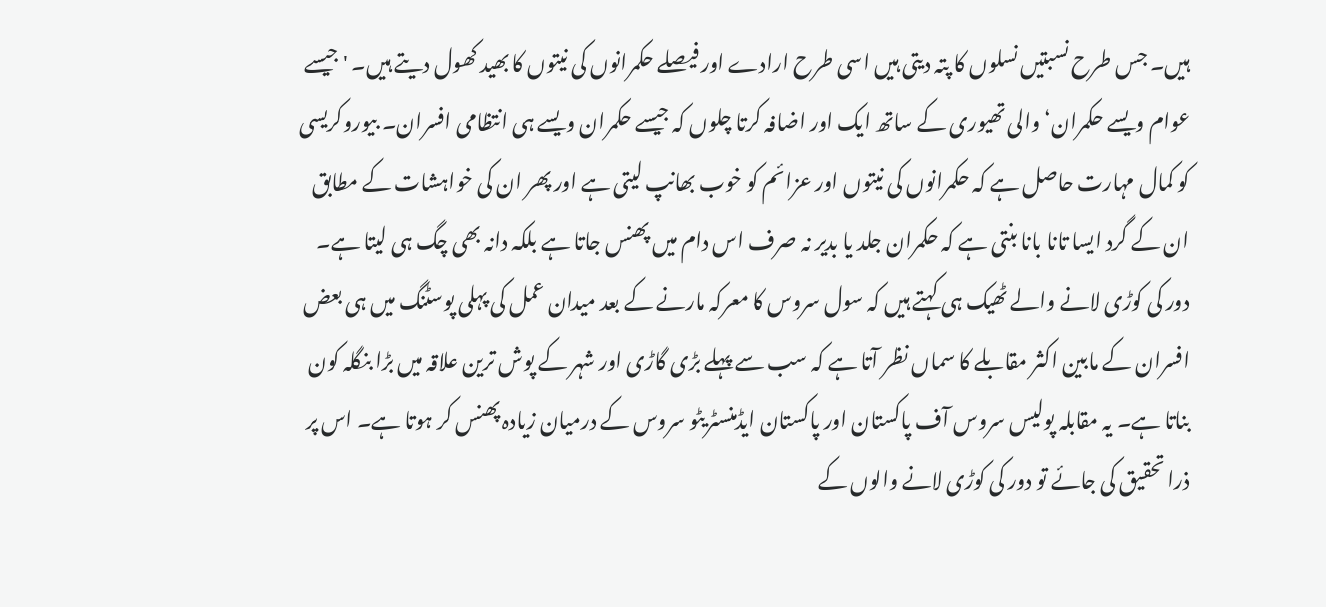ہیں۔ جس طرح نسبتیں نسلوں کا پتہ دیتی ہیں اسی طرح ارادے اور فیصلے حکمرانوں کی نیتوں کا بھید کھول دیتے ہیں۔ 'جیسے عوام ویسے حکمران‘ والی تھیوری کے ساتھ ایک اور اضافہ کرتا چلوں کہ جیسے حکمران ویسے ہی انتظامی افسران۔ بیوروکریسی کو کمال مہارت حاصل ہے کہ حکمرانوں کی نیتوں اور عزائم کو خوب بھانپ لیتی ہے اور پھر ان کی خواہشات کے مطابق ان کے گرد ایسا تانا بانا بنتی ہے کہ حکمران جلد یا بدیر نہ صرف اس دام میں پھنس جاتا ہے بلکہ دانہ بھی چگ ہی لیتا ہے۔
دور کی کوڑی لانے والے ٹھیک ہی کہتے ہیں کہ سول سروس کا معرکہ مارنے کے بعد میدان عمل کی پہلی پوسٹنگ میں ہی بعض افسران کے مابین اکثر مقابلے کا سماں نظر آتا ہے کہ سب سے پہلے بڑی گاڑی اور شہر کے پوش ترین علاقہ میں بڑا بنگلہ کون بناتا ہے۔ یہ مقابلہ پولیس سروس آف پاکستان اور پاکستان ایڈمنسٹریٹو سروس کے درمیان زیادہ پھنس کر ہوتا ہے۔ اس پر ذرا تحقیق کی جائے تو دور کی کوڑی لانے والوں کے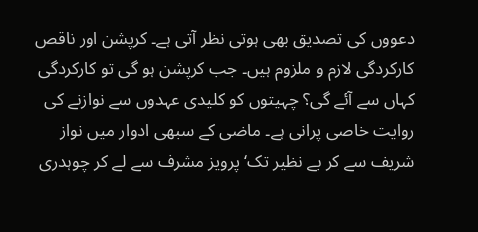دعووں کی تصدیق بھی ہوتی نظر آتی ہے۔ کرپشن اور ناقص کارکردگی لازم و ملزوم ہیں۔ جب کرپشن ہو گی تو کارکردگی کہاں سے آئے گی؟ چہیتوں کو کلیدی عہدوں سے نوازنے کی روایت خاصی پرانی ہے۔ ماضی کے سبھی ادوار میں نواز شریف سے کر بے نظیر تک‘ پرویز مشرف سے لے کر چوہدری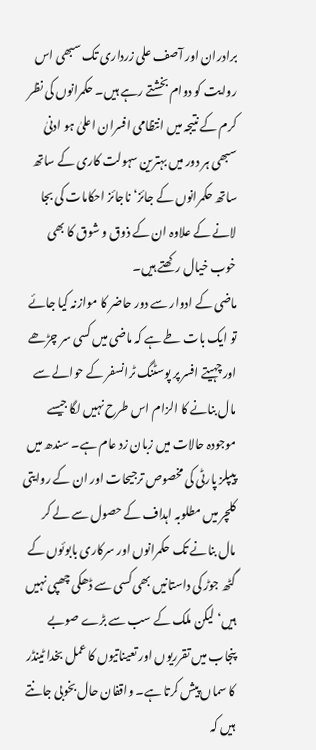برادران اور آصف علی زرداری تک سبھی اس روایت کو دوام بخشتے رہے ہیں۔ حکمرانوں کی نظر کرم کے نتیجہ میں انتظامی افسران اعلیٰ ہو ادنیٰ سبھی ہر دور میں بہترین سہولت کاری کے ساتھ ساتھ حکمرانوں کے جائز‘ ناجائز احکامات کی بجا لانے کے علاوہ ان کے ذوق و شوق کا بھی خوب خیال رکھتے ہیں۔
ماضی کے ادوار سے دور حاضر کا موازنہ کیا جائے تو ایک بات طے ہے کہ ماضی میں کسی سر چڑھے اور چہیتے افسر پر پوسٹنگ ٹرانسفر کے حوالے سے مال بنانے کا الزام اس طرح نہیں لگا جیسے موجودہ حالات میں زبان زد عام ہے۔ سندھ میں پیپلز پارٹی کی مخصوص ترجیحات اور ان کے روایتی کلچر میں مطلوبہ اہداف کے حصول سے لے کر مال بنانے تک حکمرانوں اور سرکاری بابوئوں کے گٹھ جوڑ کی داستانیں بھی کسی سے ڈھکی چھپی نہیں ہیں‘ لیکن ملک کے سب سے بڑے صوبے پنجاب میں تقرریوں اور تعیناتیوں کا عمل بخدا ٹینڈر کا سماں پیش کرتا ہے۔ واقفان حال بخوبی جانتے ہیں کہ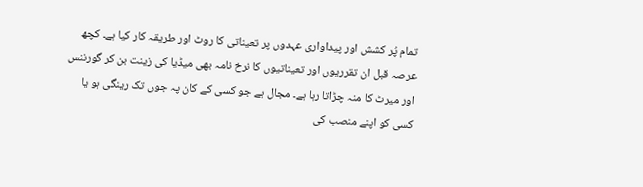تمام پُر کشش اور پیداواری عہدوں پر تعیناتی کا روٹ اور طریقہ کار کیا ہے۔ کچھ عرصہ قبل ان تقرریوں اور تعیناتیوں کا نرخ نامہ بھی میڈیا کی زینت بن کر گورننس اور میرٹ کا منہ چڑاتا رہا ہے۔ مجال ہے جو کسی کے کان پہ جوں تک رینگی ہو یا کسی کو اپنے منصب کی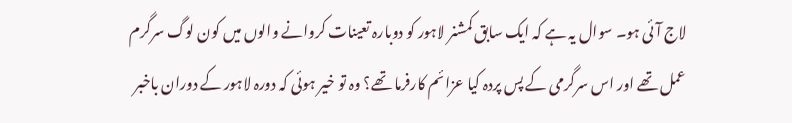لاج آئی ہو۔ سوال یہ ہے کہ ایک سابق کمشنر لاہور کو دوبارہ تعینات کروانے والوں میں کون لوگ سرگرم عمل تھے اور اس سرگرمی کے پس پردہ کیا عزائم کارفرما تھے؟ وہ تو خیر ہوئی کہ دورہ لاہور کے دوران باخبر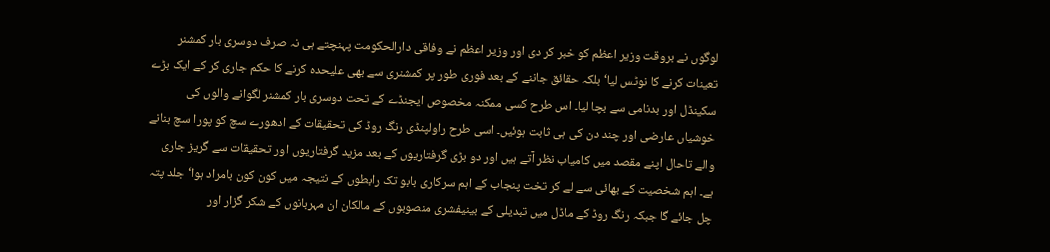لوگوں نے بروقت وزیر اعظم کو خبر کر دی اور وزیر اعظم نے وفاقی دارالحکومت پہنچتے ہی نہ صرف دوسری بار کمشنر تعینات کرنے کا نوٹس لیا‘ بلکہ حقائق جاننے کے بعد فوری طور پر کمشنری سے بھی علیحدہ کرنے کا حکم جاری کر کے ایک بڑے سکینڈل اور بدنامی سے بچا لیا۔ اس طرح کسی ممکنہ مخصوص ایجنڈے کے تحت دوسری بار کمشنر لگوانے والوں کی خوشیاں عارضی اور چند دن کی ہی ثابت ہوئیں۔ اسی طرح راولپنڈی رنگ روڈ کی تحقیقات کے ادھورے سچ کو پورا سچ بنانے والے تاحال اپنے مقصد میں کامیاب نظر آتے ہیں اور دو بڑی گرفتاریوں کے بعد مزید گرفتاریوں اور تحقیقات سے گریز جاری ہے۔ اہم شخصیت کے بھائی سے لے کر تخت پنجاب کے اہم سرکاری بابو تک رابطوں کے نتیجہ میں کون کون بامراد ہوا‘ جلد پتہ چل جائے گا جبکہ رنگ روڈ کے ماڈل میں تبدیلی کے بینیفشری منصوبوں کے مالکان ان مہربانوں کے شکر گزار اور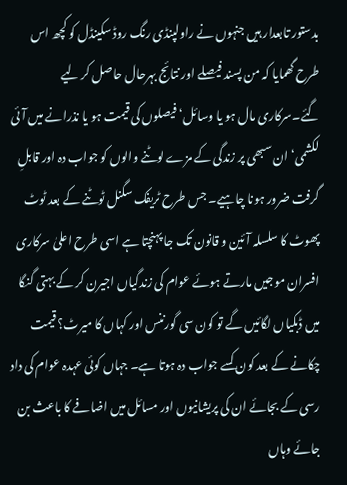بدستور تابعدار ہیں جنہوں نے راولپنڈی رنگ روڈ سکینڈل کو کچھ اس طرح گھمایا کہ من پسند فیصلے اور نتائج بہرحال حاصل کر لیے گئے۔سرکاری مال ہو یا وسائل‘ فیصلوں کی قیمت ہو یا نذرانے میں آئی لکشمی‘ ان سبھی پر زندگی کے مزے لوٹنے والوں کو جواب دہ اور قابلِ گرفت ضرور ہونا چاہیے۔ جس طرح ٹریفک سگنل ٹوٹنے کے بعد ٹوٹ پھوٹ کا سلسلہ آئین و قانون تک جا پہنچتا ہے اسی طرح اعلیٰ سرکاری افسران موجیں مارتے ہوئے عوام کی زندگیاں اجیرن کر کے بہتی گنگا میں ڈبکیاں لگائیں گے تو کون سی گورننس اور کہاں کا میرٹ؟ قیمت چکانے کے بعد کون کسے جواب دہ ہوتا ہے۔ جہاں کوئی عہدہ عوام کی داد رسی کے بجائے ان کی پریشانیوں اور مسائل میں اضافے کا باعث بن جائے وہاں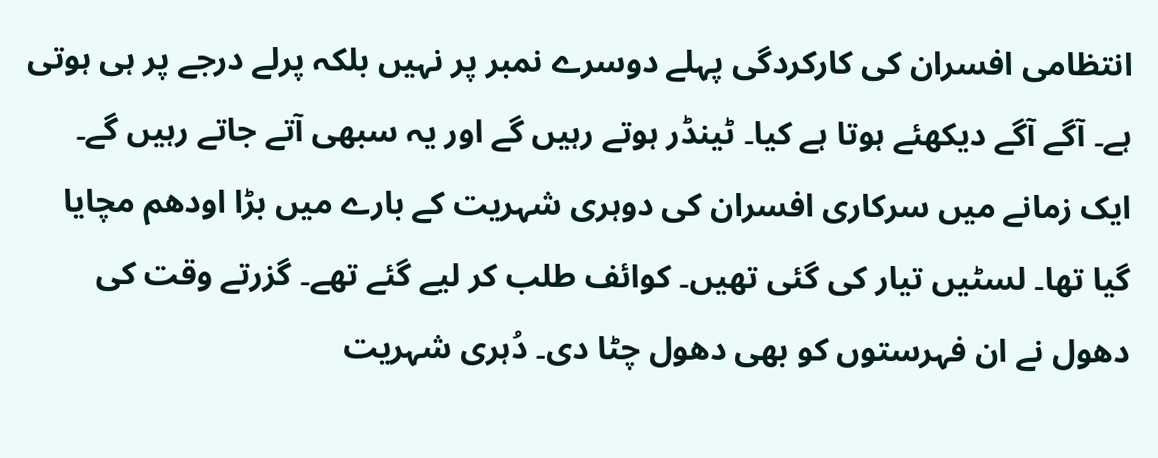انتظامی افسران کی کارکردگی پہلے دوسرے نمبر پر نہیں بلکہ پرلے درجے پر ہی ہوتی ہے۔ آگے آگے دیکھئے ہوتا ہے کیا۔ ٹینڈر ہوتے رہیں گے اور یہ سبھی آتے جاتے رہیں گے۔
ایک زمانے میں سرکاری افسران کی دوہری شہریت کے بارے میں بڑا اودھم مچایا گیا تھا۔ لسٹیں تیار کی گئی تھیں۔ کوائف طلب کر لیے گئے تھے۔ گزرتے وقت کی دھول نے ان فہرستوں کو بھی دھول چٹا دی۔ دُہری شہریت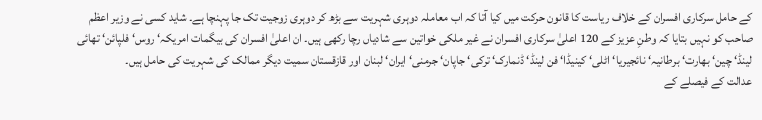کے حامل سرکاری افسران کے خلاف ریاست کا قانون حرکت میں کیا آتا کہ اب معاملہ دوہری شہریت سے بڑھ کر دوہری زوجیت تک جا پہنچا ہے۔ شاید کسی نے وزیر اعظم صاحب کو نہیں بتایا کہ وطنِ عزیز کے 120 اعلیٰ سرکاری افسران نے غیر ملکی خواتین سے شادیاں رچا رکھی ہیں۔ ان اعلیٰ افسران کی بیگمات امریکہ‘ روس‘ فلپائن‘ تھائی لینڈ‘ چین‘ بھارت‘ برطانیہ‘ نائجیریا‘ اٹلی‘ کینیڈا‘ فن لینڈ‘ ڈنمارک‘ ترکی‘ جاپان‘ جرمنی‘ ایران‘ لبنان اور قازقستان سمیت دیگر ممالک کی شہریت کی حامل ہیں۔
عدالت کے فیصلے کے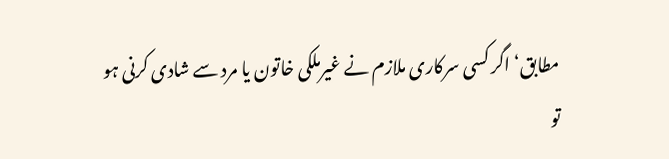مطابق‘ اگر کسی سرکاری ملازم نے غیرملکی خاتون یا مرد سے شادی کرنی ہو تو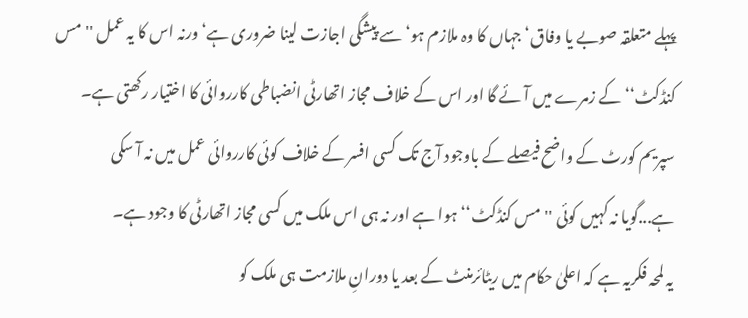پہلے متعلقہ صوبے یا وفاق‘ جہاں کا وہ ملازم ہو‘ سے پیشگی اجازت لینا ضروری ہے‘ ورنہ اس کا یہ عمل ''مس کنڈکٹ‘‘ کے زمرے میں آئے گا اور اس کے خلاف مجاز اتھارٹی انضباطی کارروائی کا اختیار رکھتی ہے۔ سپریم کورٹ کے واضح فیصلے کے باوجود آج تک کسی افسر کے خلاف کوئی کارروائی عمل میں نہ آ سکی ہے...گویا نہ کہیں کوئی ''مس کنڈکٹ‘‘ ہوا ہے اور نہ ہی اس ملک میں کسی مجاز اتھارٹی کا وجود ہے۔
یہ لمحہ فکریہ ہے کہ اعلیٰ حکام میں ریٹائرمنٹ کے بعد یا دورانِ ملازمت ہی ملک کو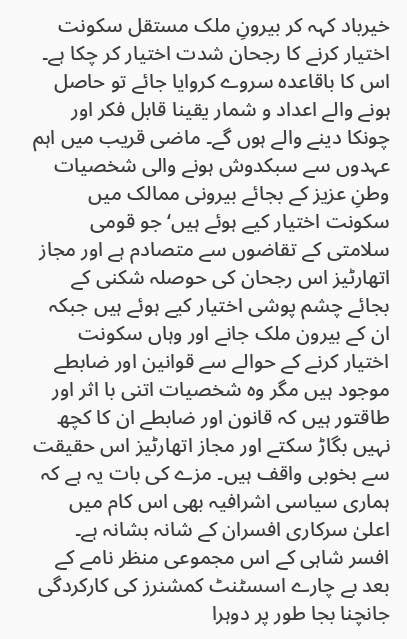خیرباد کہہ کر بیرونِ ملک مستقل سکونت اختیار کرنے کا رجحان شدت اختیار کر چکا ہے۔ اس کا باقاعدہ سروے کروایا جائے تو حاصل ہونے والے اعداد و شمار یقینا قابل فکر اور چونکا دینے والے ہوں گے۔ ماضی قریب میں اہم عہدوں سے سبکدوش ہونے والی شخصیات وطنِ عزیز کے بجائے بیرونی ممالک میں سکونت اختیار کیے ہوئے ہیں‘ جو قومی سلامتی کے تقاضوں سے متصادم ہے اور مجاز اتھارٹیز اس رجحان کی حوصلہ شکنی کے بجائے چشم پوشی اختیار کیے ہوئے ہیں جبکہ ان کے بیرون ملک جانے اور وہاں سکونت اختیار کرنے کے حوالے سے قوانین اور ضابطے موجود ہیں مگر وہ شخصیات اتنی با اثر اور طاقتور ہیں کہ قانون اور ضابطے ان کا کچھ نہیں بگاڑ سکتے اور مجاز اتھارٹیز اس حقیقت سے بخوبی واقف ہیں۔ مزے کی بات یہ ہے کہ ہماری سیاسی اشرافیہ بھی اس کام میں اعلیٰ سرکاری افسران کے شانہ بشانہ ہے۔ افسر شاہی کے اس مجموعی منظر نامے کے بعد بے چارے اسسٹنٹ کمشنرز کی کارکردگی جانچنا بجا طور پر دوہرا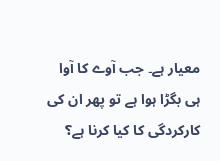معیار ہے۔ جب آوے کا آوا ہی بگڑا ہوا ہے تو پھر ان کی کارکردگی کا کیا کرنا ہے؟